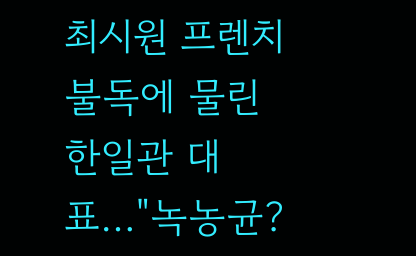최시원 프렌치불독에 물린 한일관 대표…"녹농균?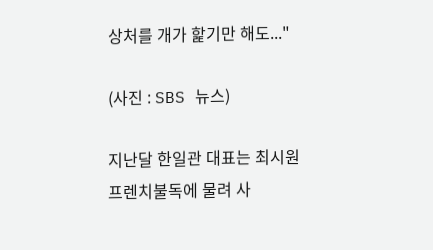상처를 개가 핥기만 해도..."

(사진 : SBS 뉴스)

지난달 한일관 대표는 최시원 프렌치불독에 물려 사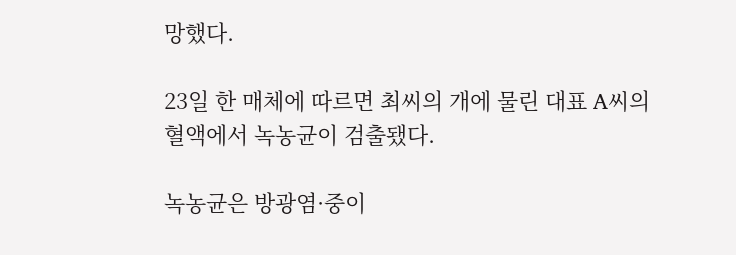망했다.

23일 한 매체에 따르면 최씨의 개에 물린 대표 A씨의 혈액에서 녹농균이 검출됐다.

녹농균은 방광염·중이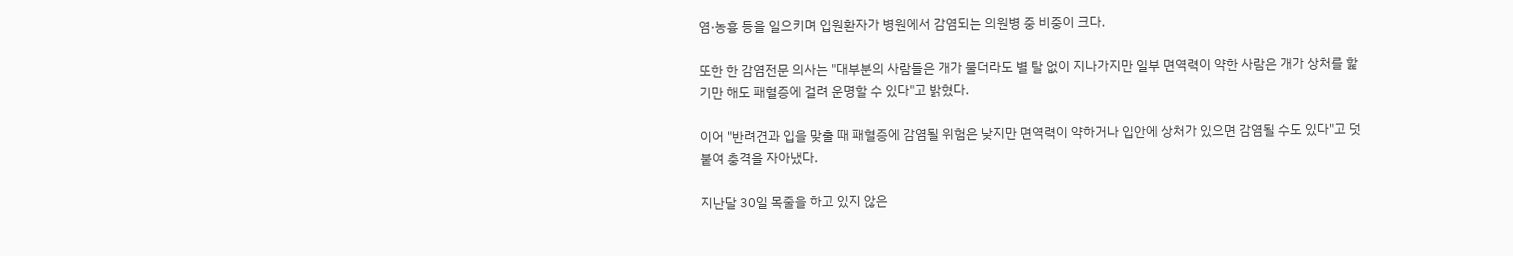염·농흉 등을 일으키며 입원환자가 병원에서 감염되는 의원병 중 비중이 크다.

또한 한 감염전문 의사는 "대부분의 사람들은 개가 물더라도 별 탈 없이 지나가지만 일부 면역력이 약한 사람은 개가 상처를 핥기만 해도 패혈증에 걸려 운명할 수 있다"고 밝혔다.

이어 "반려견과 입을 맞출 때 패혈증에 감염될 위험은 낮지만 면역력이 약하거나 입안에 상처가 있으면 감염될 수도 있다"고 덧붙여 충격을 자아냈다.

지난달 30일 목줄을 하고 있지 않은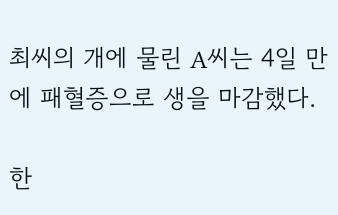최씨의 개에 물린 A씨는 4일 만에 패혈증으로 생을 마감했다.

한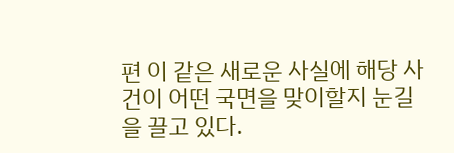편 이 같은 새로운 사실에 해당 사건이 어떤 국면을 맞이할지 눈길을 끌고 있다.